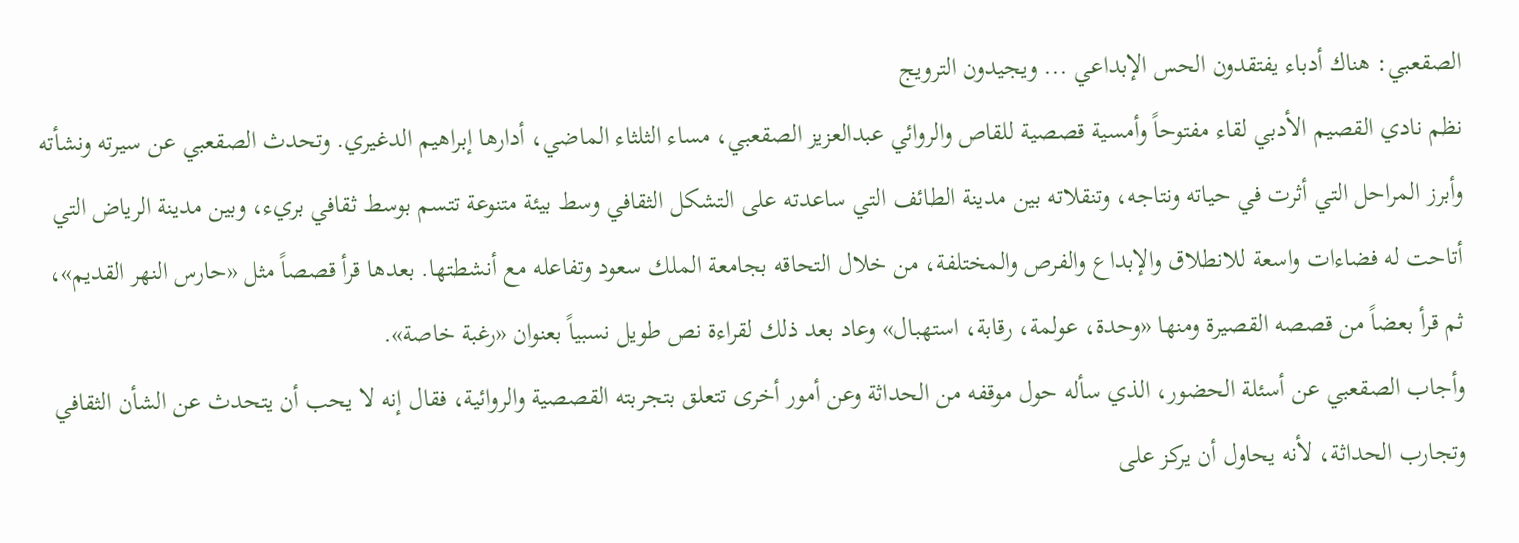الصقعبي: هناك أدباء يفتقدون الحس الإبداعي ... ويجيدون الترويج
نظم نادي القصيم الأدبي لقاء مفتوحاً وأمسية قصصية للقاص والروائي عبدالعزيز الصقعبي، مساء الثلثاء الماضي، أدارها إبراهيم الدغيري. وتحدث الصقعبي عن سيرته ونشأته وأبرز المراحل التي أثرت في حياته ونتاجه، وتنقلاته بين مدينة الطائف التي ساعدته على التشكل الثقافي وسط بيئة متنوعة تتسم بوسط ثقافي بريء، وبين مدينة الرياض التي أتاحت له فضاءات واسعة للانطلاق والإبداع والفرص والمختلفة، من خلال التحاقه بجامعة الملك سعود وتفاعله مع أنشطتها. بعدها قرأ قصصاً مثل «حارس النهر القديم»، ثم قرأ بعضاً من قصصه القصيرة ومنها «وحدة، عولمة، رقابة، استهبال» وعاد بعد ذلك لقراءة نص طويل نسبياً بعنوان «رغبة خاصة».
وأجاب الصقعبي عن أسئلة الحضور، الذي سأله حول موقفه من الحداثة وعن أمور أخرى تتعلق بتجربته القصصية والروائية، فقال إنه لا يحب أن يتحدث عن الشأن الثقافي وتجارب الحداثة، لأنه يحاول أن يركز على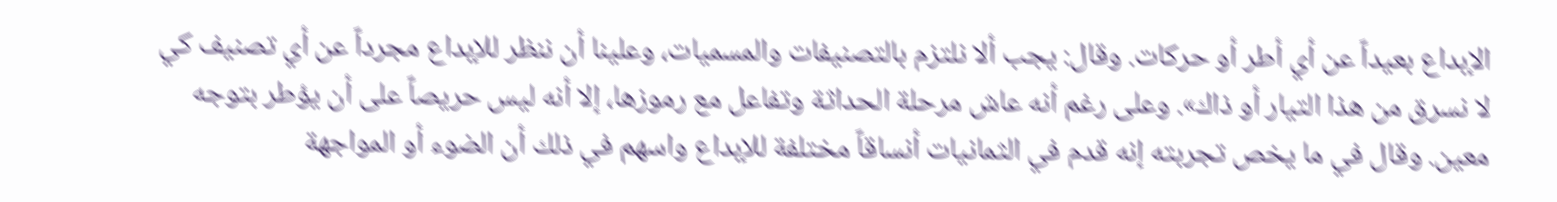الإبداع بعيداً عن أي أطر أو حركات. وقال: يجب ألا نلتزم بالتصنيفات والمسميات، وعلينا أن ننظر للإبداع مجرداً عن أي تصنيف كي لا نسرق من هذا التيار أو ذاك». وعلى رغم أنه عاش مرحلة الحداثة وتفاعل مع رموزها، إلا أنه ليس حريصاً على أن يؤطر بتوجه معين. وقال في ما يخص تجربته إنه قدم في الثمانيات أنساقاً مختلفة للإبداع واسهم في ذلك أن الضوء أو المواجهة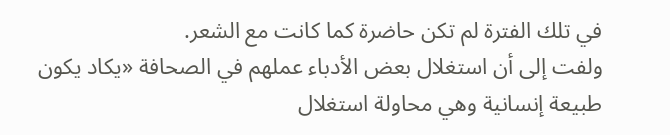في تلك الفترة لم تكن حاضرة كما كانت مع الشعر.
ولفت إلى أن استغلال بعض الأدباء عملهم في الصحافة «يكاد يكون طبيعة إنسانية وهي محاولة استغلال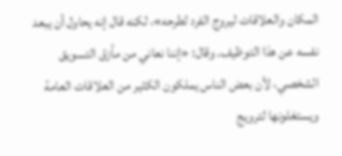المكان والعلاقات ليروج الفرد لطرحه»، لكنه قال إنه يحاول أن يبعد نفسه عن هذا التوظيف. وقال: «إننا نعاني من مأزق التسويق الشخصي، لأن بعض الناس يملكون الكثير من العلاقات العامة ويستغلونها لترويج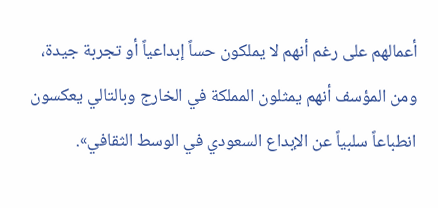أعمالهم على رغم أنهم لا يملكون حساً إبداعياً أو تجربة جيدة، ومن المؤسف أنهم يمثلون المملكة في الخارج وبالتالي يعكسون انطباعاً سلبياً عن الإبداع السعودي في الوسط الثقافي».